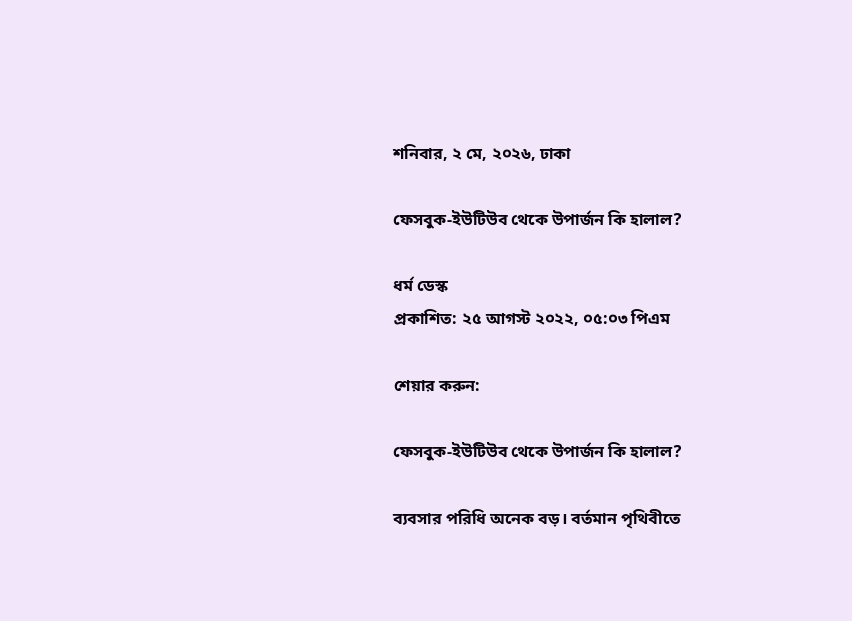শনিবার, ২ মে, ২০২৬, ঢাকা

ফেসবুক-ইউটিউব থেকে উপার্জন কি হালাল?

ধর্ম ডেস্ক
প্রকাশিত: ২৫ আগস্ট ২০২২, ০৫:০৩ পিএম

শেয়ার করুন:

ফেসবুক-ইউটিউব থেকে উপার্জন কি হালাল?

ব্যবসার পরিধি অনেক বড়। বর্তমান পৃথিবীতে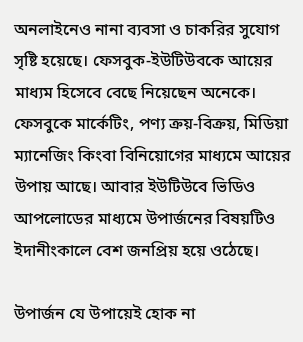অনলাইনেও নানা ব্যবসা ও চাকরির সুযোগ সৃষ্টি হয়েছে। ফেসবুক-ইউটিউবকে আয়ের মাধ্যম হিসেবে বেছে নিয়েছেন অনেকে। ফেসবুকে মার্কেটিং, পণ্য ক্রয়-বিক্রয়, মিডিয়া ম্যানেজিং কিংবা বিনিয়োগের মাধ্যমে আয়ের উপায় আছে। আবার ইউটিউবে ভিডিও আপলোডের মাধ্যমে উপার্জনের বিষয়টিও ইদানীংকালে বেশ জনপ্রিয় হয়ে ওঠেছে।

উপার্জন যে উপায়েই হোক না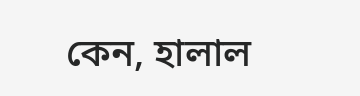কেন, হালাল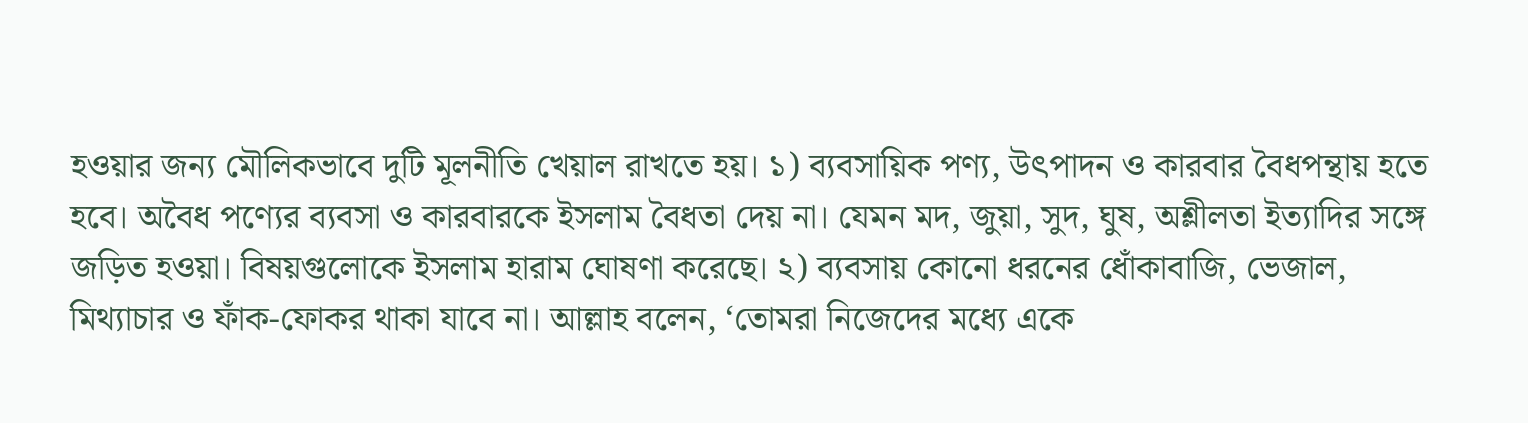হওয়ার জন্য মৌলিকভাবে দুটি মূলনীতি খেয়াল রাখতে হয়। ১) ব্যবসায়িক পণ্য, উৎপাদন ও কারবার বৈধপন্থায় হতে হবে। অবৈধ পণ্যের ব্যবসা ও কারবারকে ইসলাম বৈধতা দেয় না। যেমন মদ, জুয়া, সুদ, ঘুষ, অশ্লীলতা ইত্যাদির সঙ্গে জড়িত হওয়া। বিষয়গুলোকে ইসলাম হারাম ঘোষণা করেছে। ২) ব্যবসায় কোনো ধরনের ধোঁকাবাজি, ভেজাল, মিথ্যাচার ও ফাঁক-ফোকর থাকা যাবে না। আল্লাহ বলেন, ‘তোমরা নিজেদের মধ্যে একে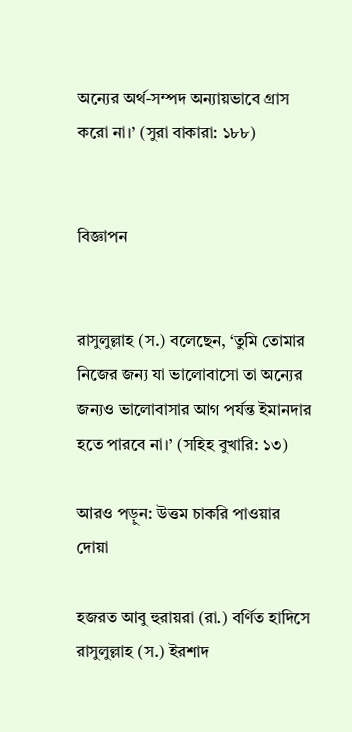অন্যের অর্থ-সম্পদ অন্যায়ভাবে গ্রাস করো না।’ (সুরা বাকারা: ১৮৮)


বিজ্ঞাপন


রাসুলুল্লাহ (স.) বলেছেন, ‘তুমি তোমার নিজের জন্য যা ভালোবাসো তা অন্যের জন্যও ভালোবাসার আগ পর্যন্ত ইমানদার হতে পারবে না।’ (সহিহ বুখারি: ১৩)

আরও পড়ুন: উত্তম চাকরি পাওয়ার দোয়া

হজরত আবু হুরায়রা (রা.) বর্ণিত হাদিসে রাসুলুল্লাহ (স.) ইরশাদ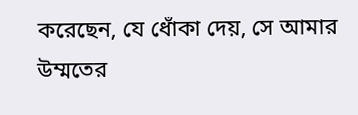করেছেন, যে ধোঁকা দেয়, সে আমার উম্মতের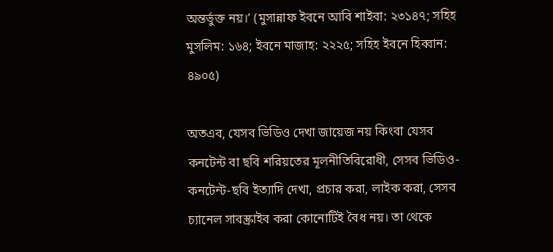অন্তর্ভুক্ত নয়।’ (মুসান্নাফ ইবনে আবি শাইবা: ২৩১৪৭; সহিহ মুসলিম: ১৬৪; ইবনে মাজাহ: ২২২৫; সহিহ ইবনে হিব্বান: ৪৯০৫)

অতএব, যেসব ভিডিও দেখা জায়েজ নয় কিংবা যেসব কনটেন্ট বা ছবি শরিয়তের মূলনীতিবিরোধী, সেসব ভিডিও-কনটেন্ট-ছবি ইত্যাদি দেখা, প্রচার করা, লাইক করা, সেসব চ্যানেল সাবস্ক্রাইব করা কোনোটিই বৈধ নয়। তা থেকে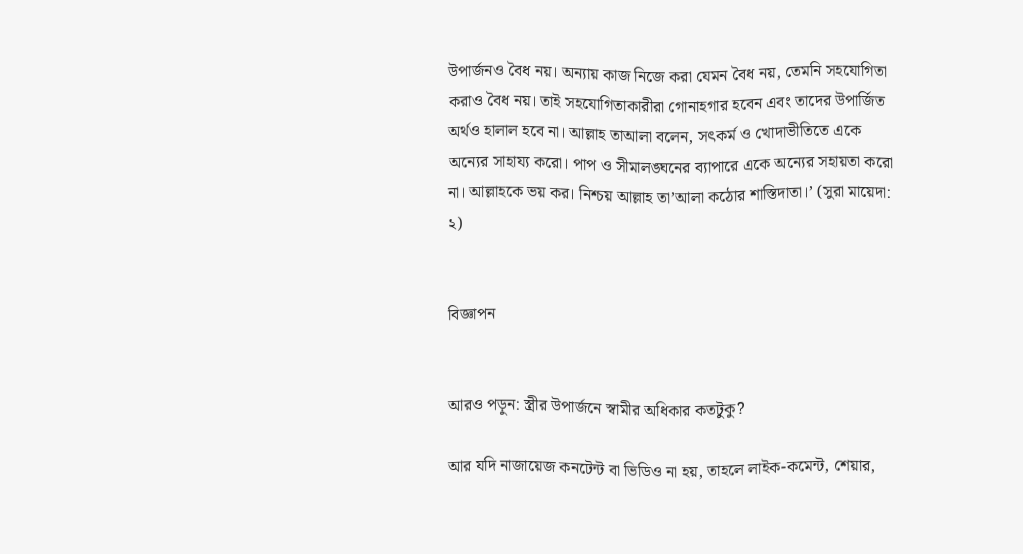উপার্জনও বৈধ নয়। অন্যায় কাজ নিজে করা যেমন বৈধ নয়, তেমনি সহযোগিতা করাও বৈধ নয়। তাই সহযোগিতাকারীরা গোনাহগার হবেন এবং তাদের উপার্জিত অর্থও হালাল হবে না। আল্লাহ তাআলা বলেন, সৎকর্ম ও খোদাভীতিতে একে অন্যের সাহায্য করো। পাপ ও সীমালঙ্ঘনের ব্যাপারে একে অন্যের সহায়তা করো না। আল্লাহকে ভয় কর। নিশ্চয় আল্লাহ তা’আলা কঠোর শাস্তিদাতা।’ (সুরা মায়েদা: ২)


বিজ্ঞাপন


আরও পড়ুন: স্ত্রীর উপার্জনে স্বামীর অধিকার কতটুকু?

আর যদি নাজায়েজ কনটেন্ট বা ভিডিও না হয়, তাহলে লাইক-কমেন্ট, শেয়ার,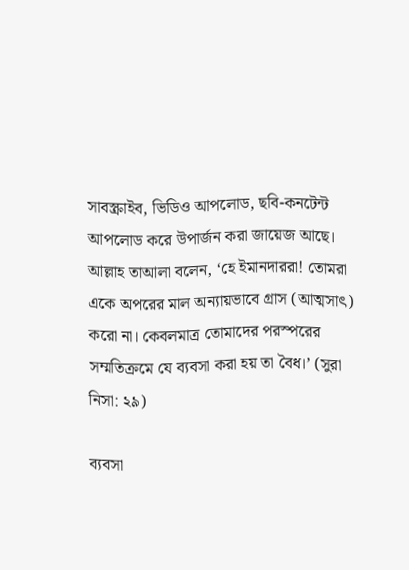সাবস্ক্রাইব, ভিডিও আপলোড, ছবি-কনটেন্ট আপলোড করে উপার্জন করা জায়েজ আছে। আল্লাহ তাআলা বলেন, ‘হে ইমানদাররা! তোমরা একে অপরের মাল অন্যায়ভাবে গ্রাস (আত্মসাৎ) করো না। কেবলমাত্র তোমাদের পরস্পরের সম্মতিক্রমে যে ব্যবসা করা হয় তা বৈধ।’ (সুরা নিসা: ২৯)

ব্যবসা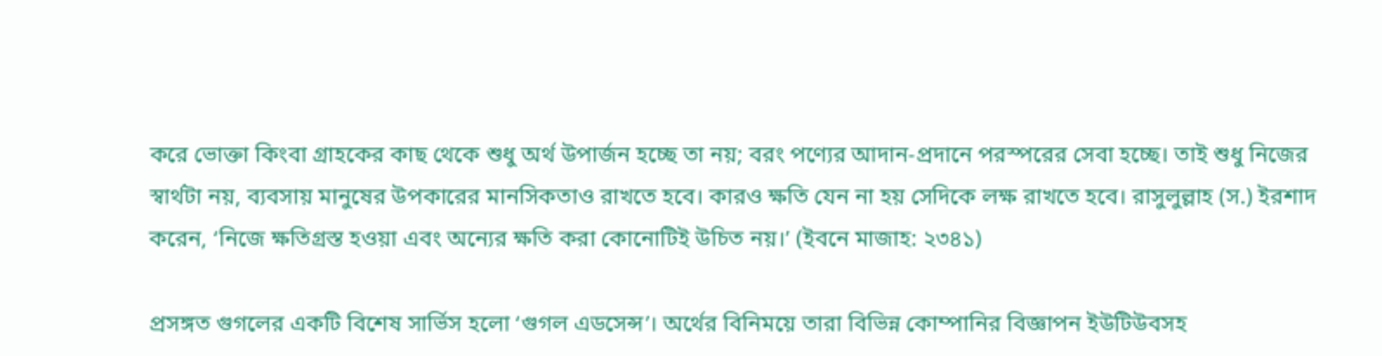করে ভোক্তা কিংবা গ্রাহকের কাছ থেকে শুধু অর্থ উপার্জন হচ্ছে তা নয়; বরং পণ্যের আদান-প্রদানে পরস্পরের সেবা হচ্ছে। তাই শুধু নিজের স্বার্থটা নয়, ব্যবসায় মানুষের উপকারের মানসিকতাও রাখতে হবে। কারও ক্ষতি যেন না হয় সেদিকে লক্ষ রাখতে হবে। রাসুলুল্লাহ (স.) ইরশাদ করেন, ‘নিজে ক্ষতিগ্রস্ত হওয়া এবং অন্যের ক্ষতি করা কোনোটিই উচিত নয়।’ (ইবনে মাজাহ: ২৩৪১)

প্রসঙ্গত গুগলের একটি বিশেষ সার্ভিস হলো ‘গুগল এডসেন্স’। অর্থের বিনিময়ে তারা বিভিন্ন কোম্পানির বিজ্ঞাপন ইউটিউবসহ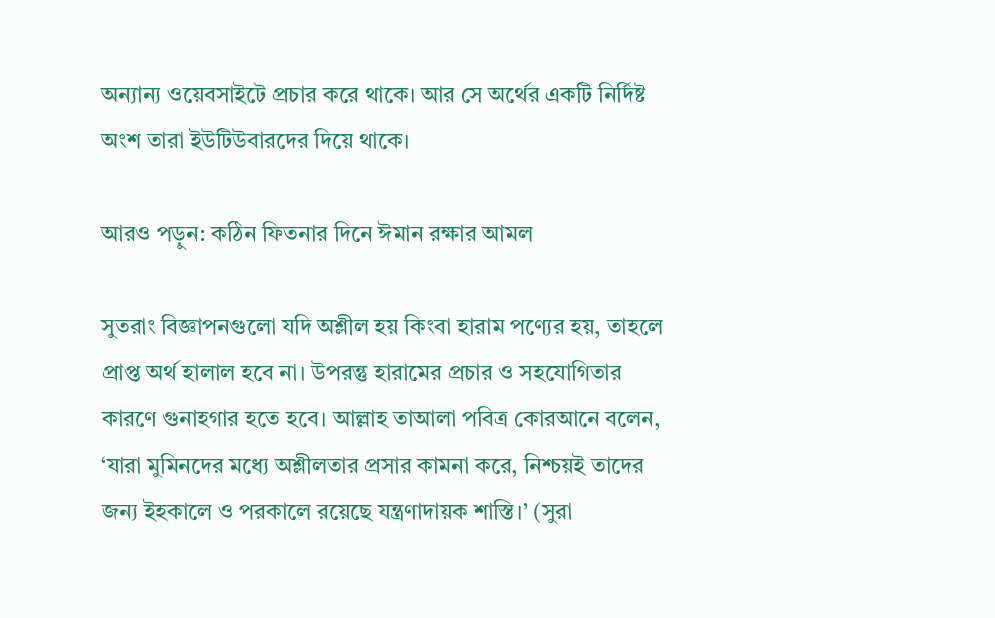অন্যান্য ওয়েবসাইটে প্রচার করে থাকে। আর সে অর্থের একটি নির্দিষ্ট অংশ তারা ইউটিউবারদের দিয়ে থাকে।

আরও পড়ুন: কঠিন ফিতনার দিনে ঈমান রক্ষার আমল

সুতরাং বিজ্ঞাপনগুলো যদি অশ্লীল হয় কিংবা হারাম পণ্যের হয়, তাহলে প্রাপ্ত অর্থ হালাল হবে না। উপরন্তু হারামের প্রচার ও সহযোগিতার কারণে গুনাহগার হতে হবে। আল্লাহ তাআলা পবিত্র কোরআনে বলেন, ‘যারা মুমিনদের মধ্যে অশ্লীলতার প্রসার কামনা করে, নিশ্চয়ই তাদের জন্য ইহকালে ও পরকালে রয়েছে যন্ত্রণাদায়ক শাস্তি।’ (সুরা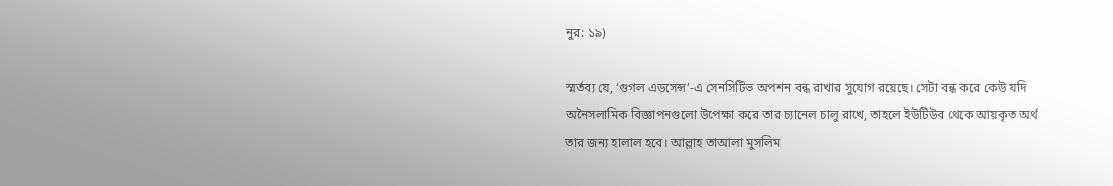নুর: ১৯)

স্মর্তব্য যে, ‘গুগল এডসেন্স’-এ সেনসিটিভ অপশন বন্ধ রাখার সুযোগ রয়েছে। সেটা বন্ধ করে কেউ যদি অনৈসলামিক বিজ্ঞাপনগুলো উপেক্ষা করে তার চ্যানেল চালু রাখে, তাহলে ইউটিউব থেকে আয়কৃত অর্থ তার জন্য হালাল হবে। আল্লাহ তাআলা মুসলিম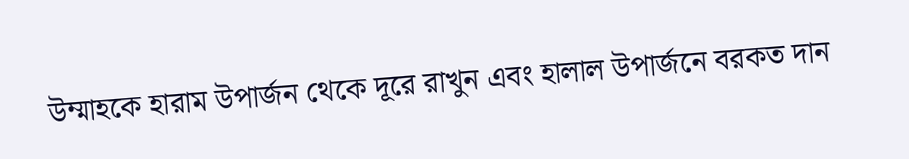উম্মাহকে হারাম উপার্জন থেকে দূরে রাখুন এবং হালাল উপার্জনে বরকত দান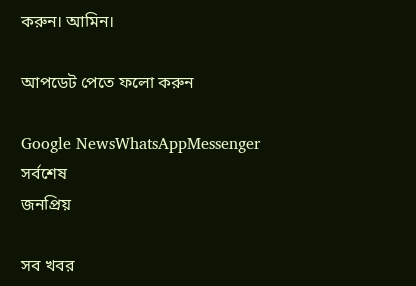করুন। আমিন।

আপডেট পেতে ফলো করুন

Google NewsWhatsAppMessenger
সর্বশেষ
জনপ্রিয়

সব খবর